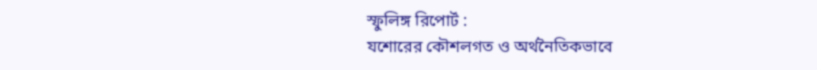স্ফুলিঙ্গ রিপোর্ট :
যশোরের কৌশলগত ও অর্থনৈতিকভাবে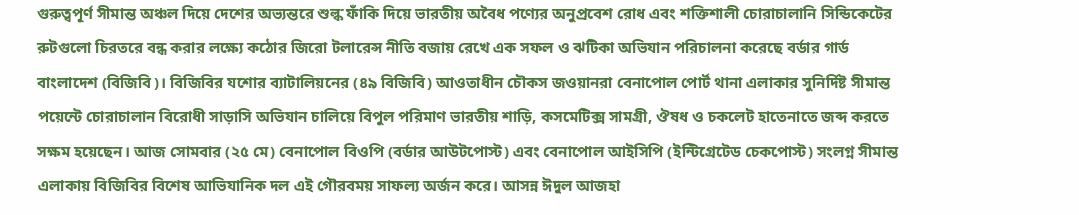গুরুত্বপূর্ণ সীমান্ত অঞ্চল দিয়ে দেশের অভ্যন্তরে শুল্ক ফাঁকি দিয়ে ভারতীয় অবৈধ পণ্যের অনুপ্রবেশ রোধ এবং শক্তিশালী চোরাচালানি সিন্ডিকেটের রুটগুলো চিরতরে বন্ধ করার লক্ষ্যে কঠোর জিরো টলারেন্স নীতি বজায় রেখে এক সফল ও ঝটিকা অভিযান পরিচালনা করেছে বর্ডার গার্ড বাংলাদেশ (বিজিবি)। বিজিবির যশোর ব্যাটালিয়নের (৪৯ বিজিবি) আওতাধীন চৌকস জওয়ানরা বেনাপোল পোর্ট থানা এলাকার সুনির্দিষ্ট সীমান্ত পয়েন্টে চোরাচালান বিরোধী সাড়াসি অভিযান চালিয়ে বিপুল পরিমাণ ভারতীয় শাড়ি, কসমেটিক্স সামগ্রী, ঔষধ ও চকলেট হাতেনাতে জব্দ করতে সক্ষম হয়েছেন। আজ সোমবার (২৫ মে) বেনাপোল বিওপি (বর্ডার আউটপোস্ট) এবং বেনাপোল আইসিপি (ইন্টিগ্রেটেড চেকপোস্ট) সংলগ্ন সীমান্ত এলাকায় বিজিবির বিশেষ আভিযানিক দল এই গৌরবময় সাফল্য অর্জন করে। আসন্ন ঈদুল আজহা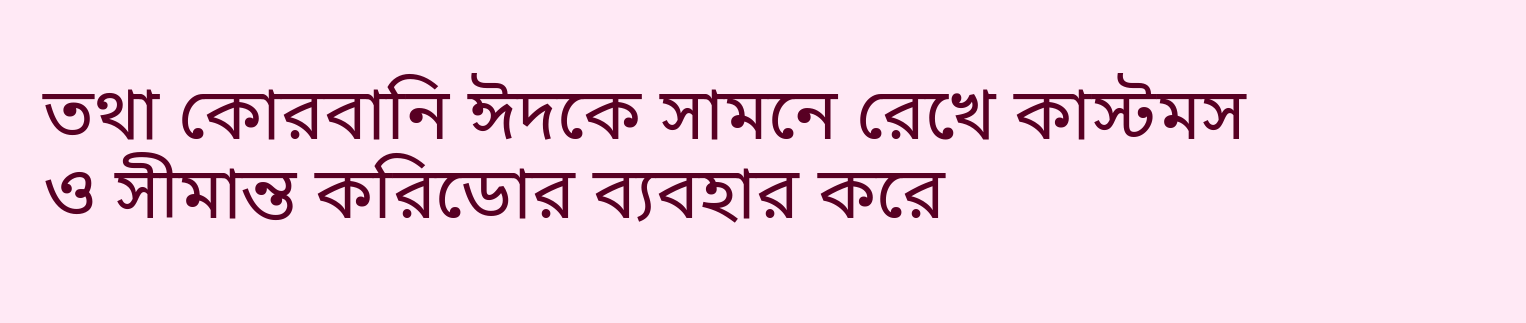তথা কোরবানি ঈদকে সামনে রেখে কাস্টমস ও সীমান্ত করিডোর ব্যবহার করে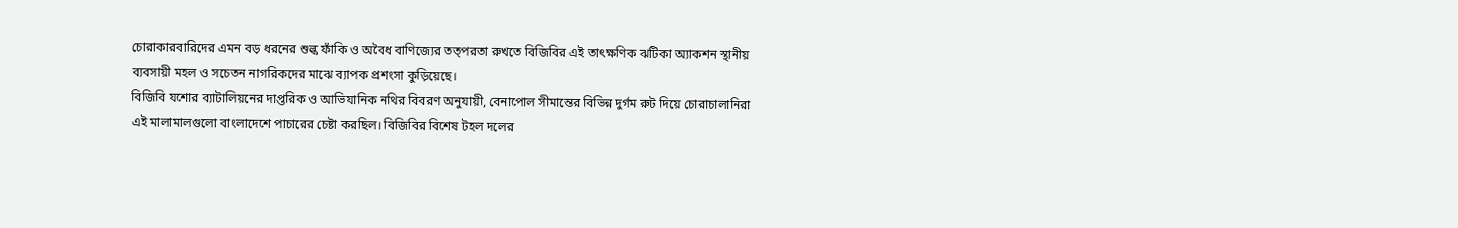চোরাকারবারিদের এমন বড় ধরনের শুল্ক ফাঁকি ও অবৈধ বাণিজ্যের তত্পরতা রুখতে বিজিবির এই তাৎক্ষণিক ঝটিকা অ্যাকশন স্থানীয় ব্যবসায়ী মহল ও সচেতন নাগরিকদের মাঝে ব্যাপক প্রশংসা কুড়িয়েছে।
বিজিবি যশোর ব্যাটালিয়নের দাপ্তরিক ও আভিযানিক নথির বিবরণ অনুযায়ী, বেনাপোল সীমান্তের বিভিন্ন দুর্গম রুট দিয়ে চোরাচালানিরা এই মালামালগুলো বাংলাদেশে পাচারের চেষ্টা করছিল। বিজিবির বিশেষ টহল দলের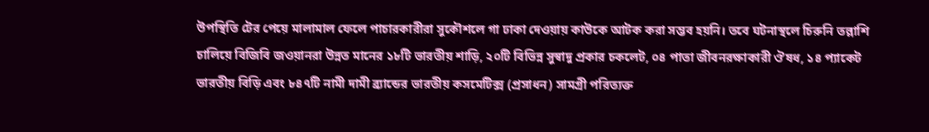উপস্থিতি টের পেয়ে মালামাল ফেলে পাচারকারীরা সুকৌশলে গা ঢাকা দেওয়ায় কাউকে আটক করা সম্ভব হয়নি। তবে ঘটনাস্থলে চিরুনি তল্লাশি চালিয়ে বিজিবি জওয়ানরা উন্নত মানের ১৮টি ভারতীয় শাড়ি, ২০টি বিভিন্ন সুস্বাদু প্রকার চকলেট, ০৪ পাতা জীবনরক্ষাকারী ঔষধ, ১৪ প্যাকেট ভারতীয় বিড়ি এবং ৮৪৭টি নামী দামী ব্র্যান্ডের ভারতীয় কসমেটিক্স (প্রসাধন) সামগ্রী পরিত্যক্ত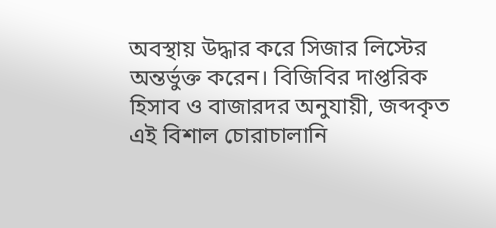অবস্থায় উদ্ধার করে সিজার লিস্টের অন্তর্ভুক্ত করেন। বিজিবির দাপ্তরিক হিসাব ও বাজারদর অনুযায়ী, জব্দকৃত এই বিশাল চোরাচালানি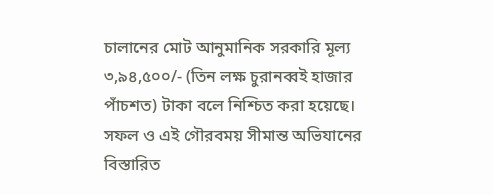চালানের মোট আনুমানিক সরকারি মূল্য ৩,৯৪,৫০০/- (তিন লক্ষ চুরানব্বই হাজার পাঁচশত) টাকা বলে নিশ্চিত করা হয়েছে।
সফল ও এই গৌরবময় সীমান্ত অভিযানের বিস্তারিত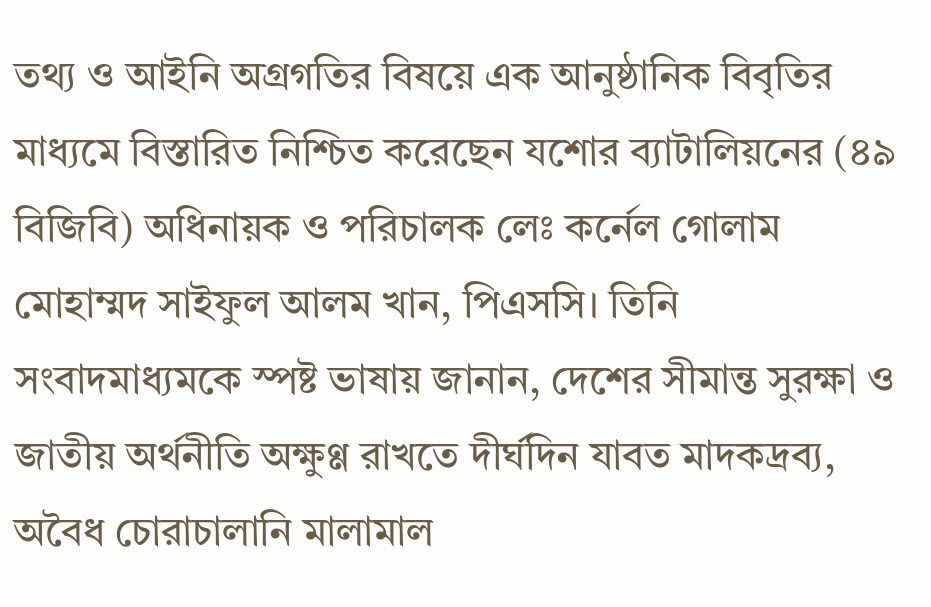তথ্য ও আইনি অগ্রগতির বিষয়ে এক আনুষ্ঠানিক বিবৃতির মাধ্যমে বিস্তারিত নিশ্চিত করেছেন যশোর ব্যাটালিয়নের (৪৯ বিজিবি) অধিনায়ক ও পরিচালক লেঃ কর্নেল গোলাম মোহাম্মদ সাইফুল আলম খান, পিএসসি। তিনি সংবাদমাধ্যমকে স্পষ্ট ভাষায় জানান, দেশের সীমান্ত সুরক্ষা ও জাতীয় অর্থনীতি অক্ষুণ্ণ রাখতে দীর্ঘদিন যাবত মাদকদ্রব্য, অবৈধ চোরাচালানি মালামাল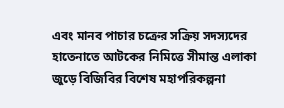এবং মানব পাচার চক্রের সক্রিয় সদস্যদের হাতেনাতে আটকের নিমিত্তে সীমান্ত এলাকা জুড়ে বিজিবির বিশেষ মহাপরিকল্পনা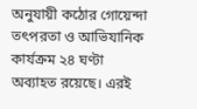অনুযায়ী কঠোর গোয়েন্দা তৎপরতা ও আভিযানিক কার্যক্রম ২৪ ঘণ্টা অব্যাহত রয়েছে। এরই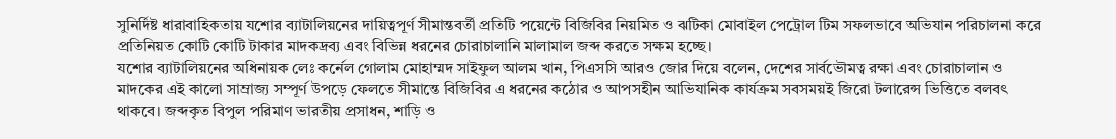সুনির্দিষ্ট ধারাবাহিকতায় যশোর ব্যাটালিয়নের দায়িত্বপূর্ণ সীমান্তবর্তী প্রতিটি পয়েন্টে বিজিবির নিয়মিত ও ঝটিকা মোবাইল পেট্রোল টিম সফলভাবে অভিযান পরিচালনা করে প্রতিনিয়ত কোটি কোটি টাকার মাদকদ্রব্য এবং বিভিন্ন ধরনের চোরাচালানি মালামাল জব্দ করতে সক্ষম হচ্ছে।
যশোর ব্যাটালিয়নের অধিনায়ক লেঃ কর্নেল গোলাম মোহাম্মদ সাইফুল আলম খান, পিএসসি আরও জোর দিয়ে বলেন, দেশের সার্বভৌমত্ব রক্ষা এবং চোরাচালান ও মাদকের এই কালো সাম্রাজ্য সম্পূর্ণ উপড়ে ফেলতে সীমান্তে বিজিবির এ ধরনের কঠোর ও আপসহীন আভিযানিক কার্যক্রম সবসময়ই জিরো টলারেন্স ভিত্তিতে বলবৎ থাকবে। জব্দকৃত বিপুল পরিমাণ ভারতীয় প্রসাধন, শাড়ি ও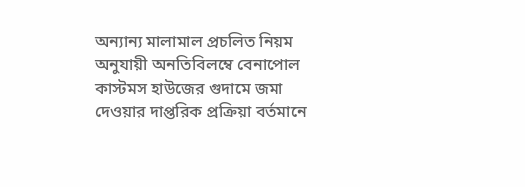অন্যান্য মালামাল প্রচলিত নিয়ম অনুযায়ী অনতিবিলম্বে বেনাপোল কাস্টমস হাউজের গুদামে জমা দেওয়ার দাপ্তরিক প্রক্রিয়া বর্তমানে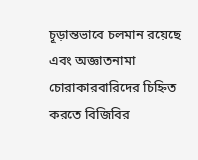চূড়ান্তভাবে চলমান রয়েছে এবং অজ্ঞাতনামা চোরাকারবারিদের চিহ্নিত করতে বিজিবির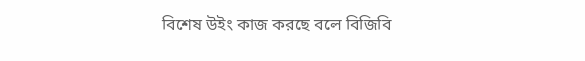বিশেষ উইং কাজ করছে বলে বিজিবি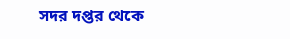সদর দপ্তর থেকে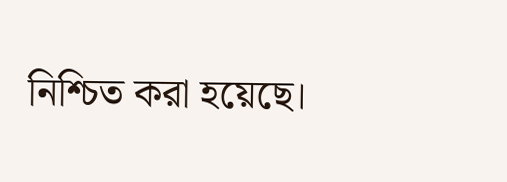নিশ্চিত করা হয়েছে।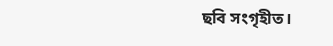ছবি সংগৃহীত।